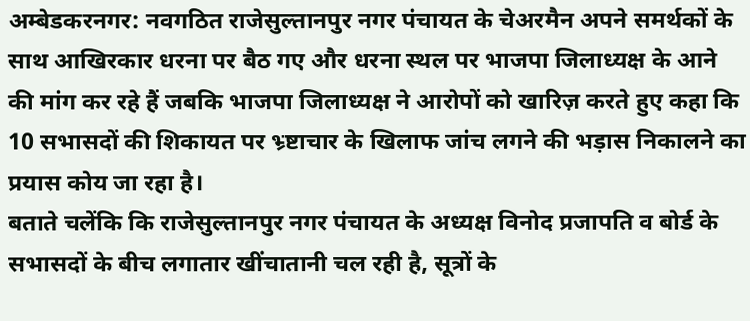अम्बेडकरनगर: नवगठित राजेसुल्तानपुर नगर पंचायत के चेअरमैन अपने समर्थकों के साथ आखिरकार धरना पर बैठ गए और धरना स्थल पर भाजपा जिलाध्यक्ष के आने की मांग कर रहे हैं जबकि भाजपा जिलाध्यक्ष ने आरोपों को खारिज़ करते हुए कहा कि 10 सभासदों की शिकायत पर भ्र्ष्टाचार के खिलाफ जांच लगने की भड़ास निकालने का प्रयास कोय जा रहा है।
बताते चलेंकि कि राजेसुल्तानपुर नगर पंचायत के अध्यक्ष विनोद प्रजापति व बोर्ड के सभासदों के बीच लगातार खींचातानी चल रही है, सूत्रों के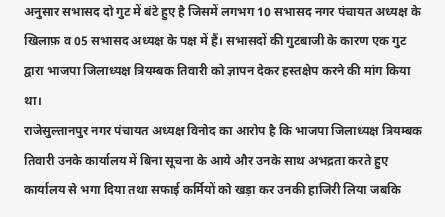अनुसार सभासद दो गुट में बंटे हुए है जिसमें लगभग 10 सभासद नगर पंचायत अध्यक्ष के खिलाफ़ व 05 सभासद अध्यक्ष के पक्ष में हैं। सभासदों की गुटबाजी के कारण एक गुट द्वारा भाजपा जिलाध्यक्ष त्रियम्बक तिवारी को ज्ञापन देकर हस्तक्षेप करने की मांग किया था।
राजेसुल्तानपुर नगर पंचायत अध्यक्ष विनोद का आरोप है कि भाजपा जिलाध्यक्ष त्रियम्बक तिवारी उनके कार्यालय में बिना सूचना के आये और उनके साथ अभद्रता करते हुए कार्यालय से भगा दिया तथा सफाई कर्मियों को खड़ा कर उनकी हाजिरी लिया जबकि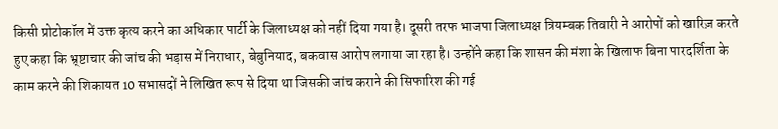किसी प्रोटोकॉल में उक्त कृत्य करने का अधिकार पार्टी के जिलाध्यक्ष को नहीं दिया गया है। दूसरी तरफ भाजपा जिलाध्यक्ष त्रियम्बक तिवारी ने आरोपों को खारिज़ करते हुए कहा कि भ्र्ष्टाचार की जांच की भड़ास में निराधार, बेबुनियाद, बकवास आरोप लगाया जा रहा है। उन्होंने कहा कि शासन की मंशा के खिलाफ बिना पारदर्शिता के काम करने की शिकायत 10 सभासदों ने लिखित रूप से दिया था जिसकी जांच कराने की सिफारिश की गई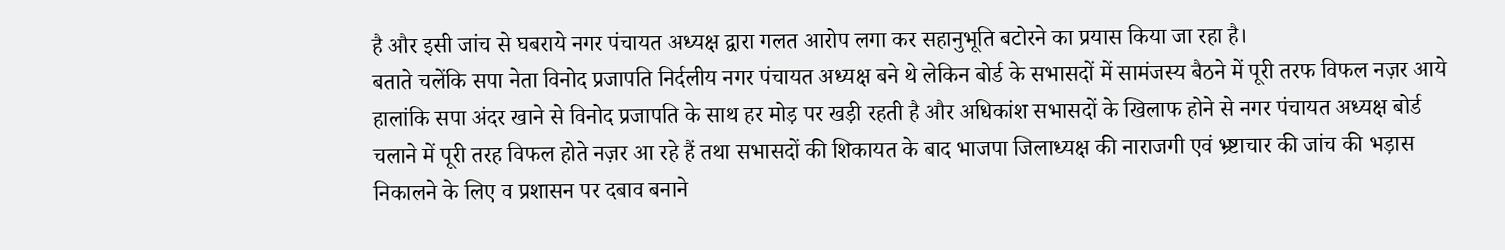है और इसी जांच से घबराये नगर पंचायत अध्यक्ष द्वारा गलत आरोप लगा कर सहानुभूति बटोरने का प्रयास किया जा रहा है।
बताते चलेंकि सपा नेता विनोद प्रजापति निर्दलीय नगर पंचायत अध्यक्ष बने थे लेकिन बोर्ड के सभासदों में सामंजस्य बैठने में पूरी तरफ विफल नज़र आये हालांकि सपा अंदर खाने से विनोद प्रजापति के साथ हर मोड़ पर खड़ी रहती है और अधिकांश सभासदों के खिलाफ होने से नगर पंचायत अध्यक्ष बोर्ड चलाने में पूरी तरह विफल होते नज़र आ रहे हैं तथा सभासदों की शिकायत के बाद भाजपा जिलाध्यक्ष की नाराजगी एवं भ्र्ष्टाचार की जांच की भड़ास निकालने के लिए व प्रशासन पर दबाव बनाने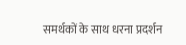समर्थकों के साथ धरना प्रदर्शन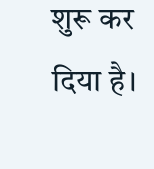शुरू कर दिया है।